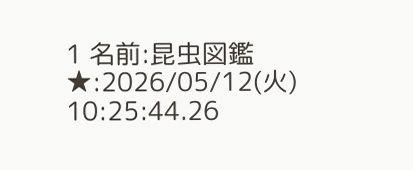1 名前:昆虫図鑑 ★:2026/05/12(火) 10:25:44.26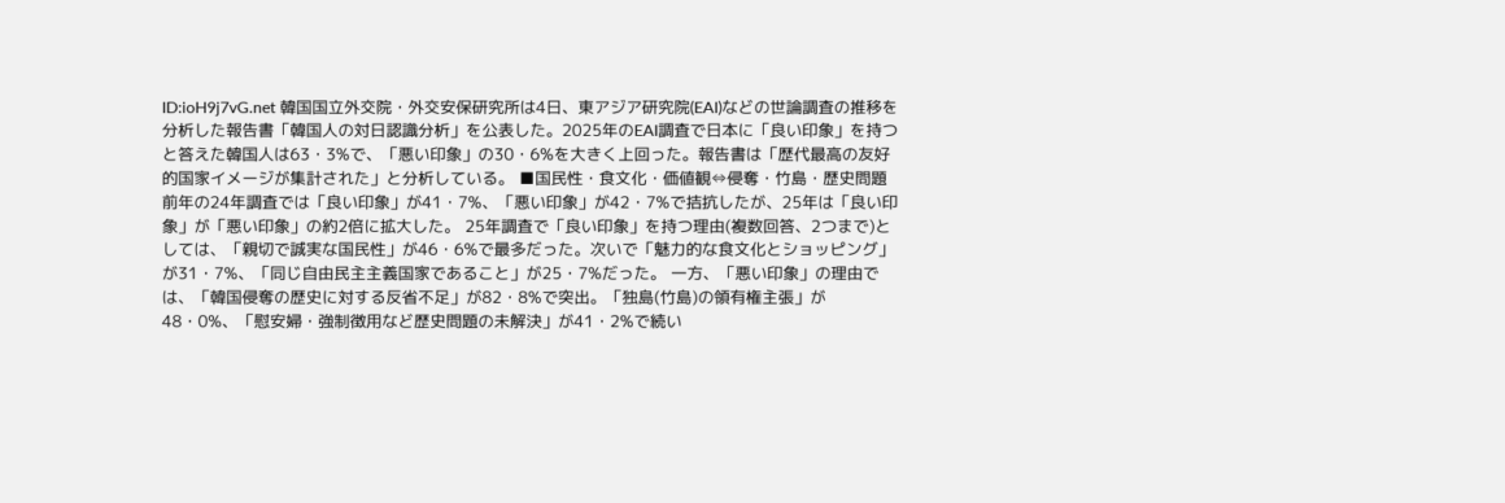ID:ioH9j7vG.net 韓国国立外交院・外交安保研究所は4日、東アジア研究院(EAI)などの世論調査の推移を分析した報告書「韓国人の対日認識分析」を公表した。2025年のEAI調査で日本に「良い印象」を持つと答えた韓国人は63・3%で、「悪い印象」の30・6%を大きく上回った。報告書は「歴代最高の友好的国家イメージが集計された」と分析している。 ■国民性・食文化・価値観⇔侵奪・竹島・歴史問題 前年の24年調査では「良い印象」が41・7%、「悪い印象」が42・7%で拮抗したが、25年は「良い印象」が「悪い印象」の約2倍に拡大した。 25年調査で「良い印象」を持つ理由(複数回答、2つまで)としては、「親切で誠実な国民性」が46・6%で最多だった。次いで「魅力的な食文化とショッピング」が31・7%、「同じ自由民主主義国家であること」が25・7%だった。 一方、「悪い印象」の理由では、「韓国侵奪の歴史に対する反省不足」が82・8%で突出。「独島(竹島)の領有権主張」が48・0%、「慰安婦・強制徴用など歴史問題の未解決」が41・2%で続い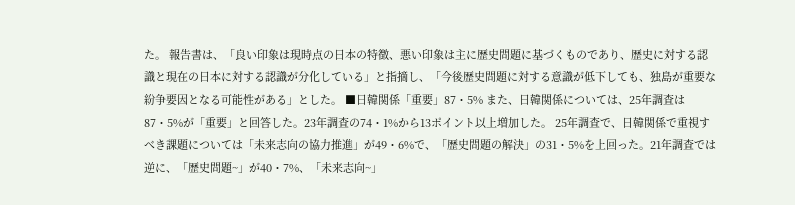た。 報告書は、「良い印象は現時点の日本の特徴、悪い印象は主に歴史問題に基づくものであり、歴史に対する認識と現在の日本に対する認識が分化している」と指摘し、「今後歴史問題に対する意識が低下しても、独島が重要な紛争要因となる可能性がある」とした。 ■日韓関係「重要」87・5% また、日韓関係については、25年調査は87・5%が「重要」と回答した。23年調査の74・1%から13ポイント以上増加した。 25年調査で、日韓関係で重視すべき課題については「未来志向の協力推進」が49・6%で、「歴史問題の解決」の31・5%を上回った。21年調査では逆に、「歴史問題~」が40・7%、「未来志向~」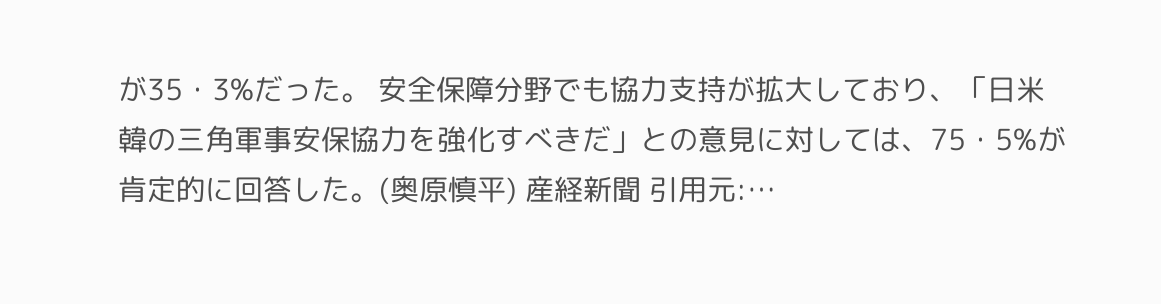が35・3%だった。 安全保障分野でも協力支持が拡大しており、「日米韓の三角軍事安保協力を強化すべきだ」との意見に対しては、75・5%が肯定的に回答した。(奥原慎平) 産経新聞 引用元:…